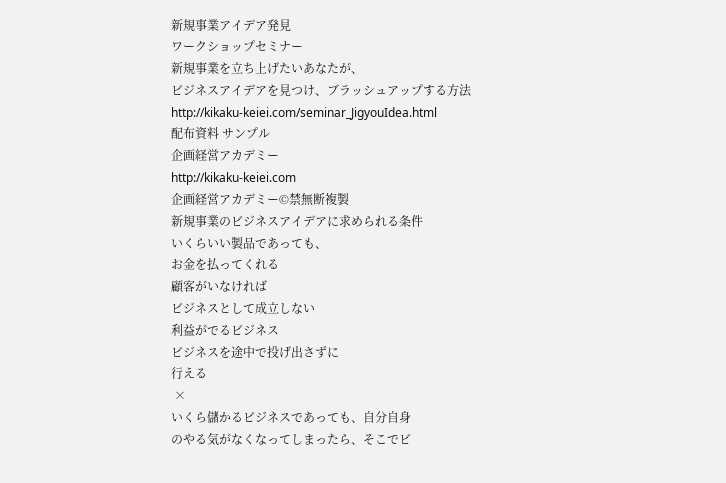新規事業アイデア発見
ワークショップセミナー
新規事業を立ち上げたいあなたが、
ビジネスアイデアを見つけ、ブラッシュアップする方法
http://kikaku-keiei.com/seminar_JigyouIdea.html
配布資料 サンプル
企画経営アカデミー
http://kikaku-keiei.com
企画経営アカデミー©禁無断複製
新規事業のビジネスアイデアに求められる条件
いくらいい製品であっても、
お金を払ってくれる
顧客がいなければ
ビジネスとして成立しない
利益がでるビジネス
ビジネスを途中で投げ出さずに
行える
 ×
いくら儲かるビジネスであっても、自分自身
のやる気がなくなってしまったら、そこでビ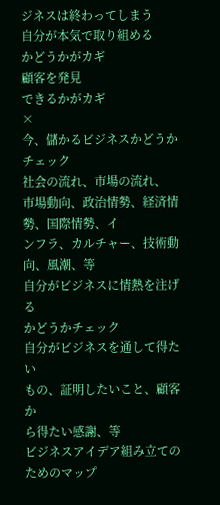ジネスは終わってしまう
自分が本気で取り組める
かどうかがカギ
顧客を発見
できるかがカギ
×
今、儲かるビジネスかどうかチェック
社会の流れ、市場の流れ、
市場動向、政治情勢、経済情勢、国際情勢、イ
ンフラ、カルチャー、技術動向、風潮、等
自分がビジネスに情熱を注げる
かどうかチェック
自分がビジネスを通して得たい
もの、証明したいこと、顧客か
ら得たい感謝、等
ビジネスアイデア組み立てのためのマップ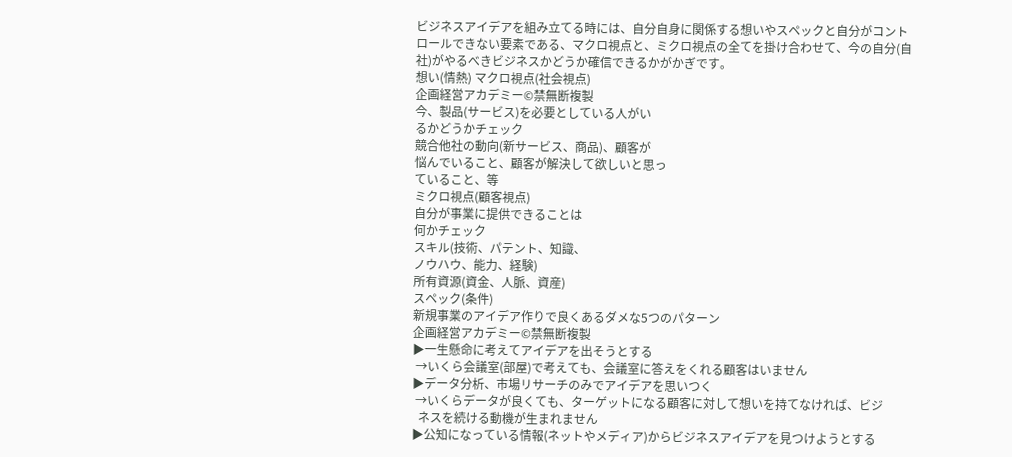ビジネスアイデアを組み立てる時には、自分自身に関係する想いやスペックと自分がコント
ロールできない要素である、マクロ視点と、ミクロ視点の全てを掛け合わせて、今の自分(自
社)がやるべきビジネスかどうか確信できるかがかぎです。
想い(情熱) マクロ視点(社会視点)
企画経営アカデミー©禁無断複製
今、製品(サービス)を必要としている人がい
るかどうかチェック
競合他社の動向(新サービス、商品)、顧客が
悩んでいること、顧客が解決して欲しいと思っ
ていること、等
ミクロ視点(顧客視点)
自分が事業に提供できることは
何かチェック
スキル(技術、パテント、知識、
ノウハウ、能力、経験)
所有資源(資金、人脈、資産)
スペック(条件)
新規事業のアイデア作りで良くあるダメな5つのパターン
企画経営アカデミー©禁無断複製
▶一生懸命に考えてアイデアを出そうとする
 →いくら会議室(部屋)で考えても、会議室に答えをくれる顧客はいません
▶データ分析、市場リサーチのみでアイデアを思いつく
 →いくらデータが良くても、ターゲットになる顧客に対して想いを持てなければ、ビジ
  ネスを続ける動機が生まれません
▶公知になっている情報(ネットやメディア)からビジネスアイデアを見つけようとする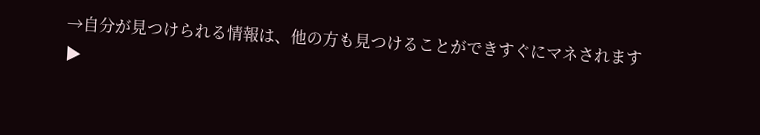→自分が見つけられる情報は、他の方も見つけることができすぐにマネされます
▶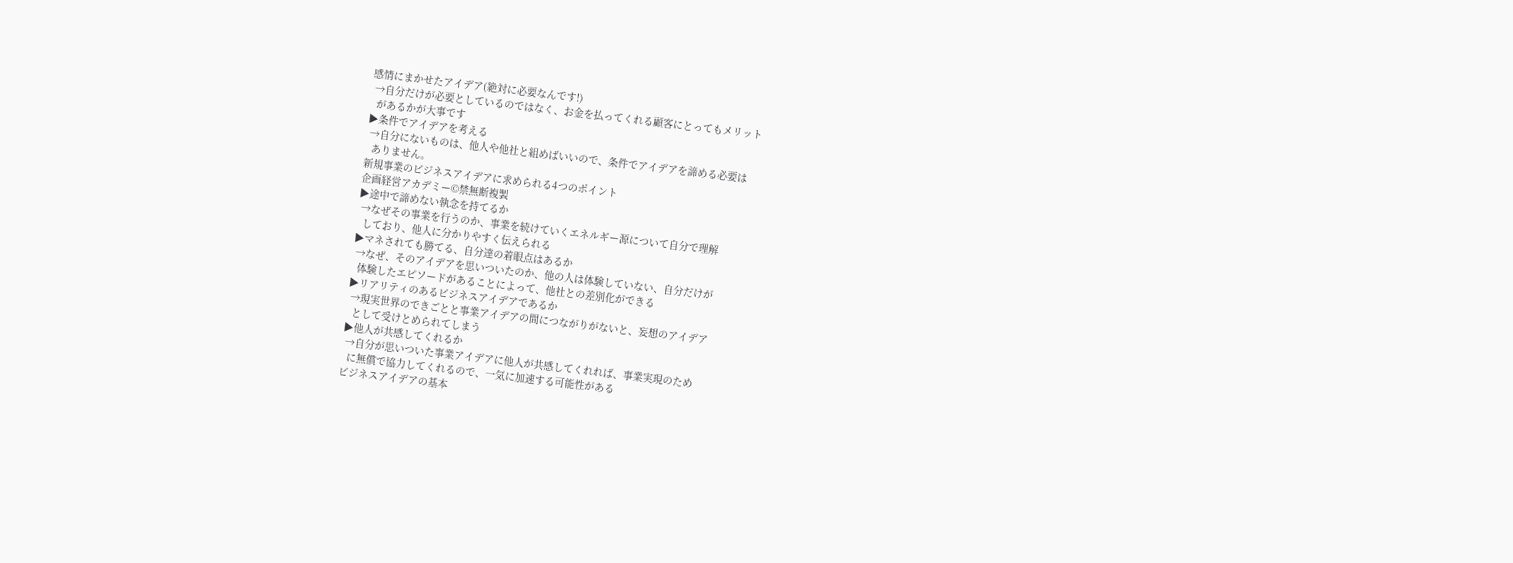感情にまかせたアイデア(絶対に必要なんです!)
 →自分だけが必要としているのではなく、お金を払ってくれる顧客にとってもメリット
  があるかが大事です
▶条件でアイデアを考える
 →自分にないものは、他人や他社と組めばいいので、条件でアイデアを諦める必要は
  ありません。
新規事業のビジネスアイデアに求められる4つのポイント
企画経営アカデミー©禁無断複製
▶途中で諦めない執念を持てるか
 →なぜその事業を行うのか、事業を続けていくエネルギー源について自分で理解
  しており、他人に分かりやすく伝えられる
▶マネされても勝てる、自分達の着眼点はあるか
 →なぜ、そのアイデアを思いついたのか、他の人は体験していない、自分だけが
  体験したエピソードがあることによって、他社との差別化ができる
▶リアリティのあるビジネスアイデアであるか
 →現実世界のできごとと事業アイデアの間につながりがないと、妄想のアイデア
  として受けとめられてしまう
▶他人が共感してくれるか
 →自分が思いついた事業アイデアに他人が共感してくれれば、事業実現のため
  に無償で協力してくれるので、一気に加速する可能性がある
ビジネスアイデアの基本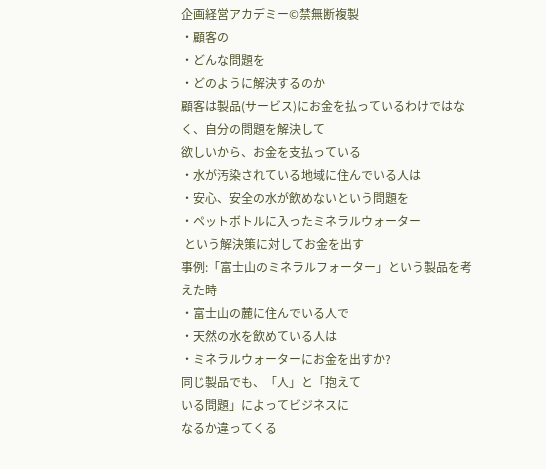企画経営アカデミー©禁無断複製
・顧客の
・どんな問題を
・どのように解決するのか
顧客は製品(サービス)にお金を払っているわけではなく、自分の問題を解決して
欲しいから、お金を支払っている
・水が汚染されている地域に住んでいる人は
・安心、安全の水が飲めないという問題を
・ペットボトルに入ったミネラルウォーター
 という解決策に対してお金を出す
事例:「富士山のミネラルフォーター」という製品を考えた時
・富士山の麓に住んでいる人で
・天然の水を飲めている人は
・ミネラルウォーターにお金を出すか?
同じ製品でも、「人」と「抱えて
いる問題」によってビジネスに
なるか違ってくる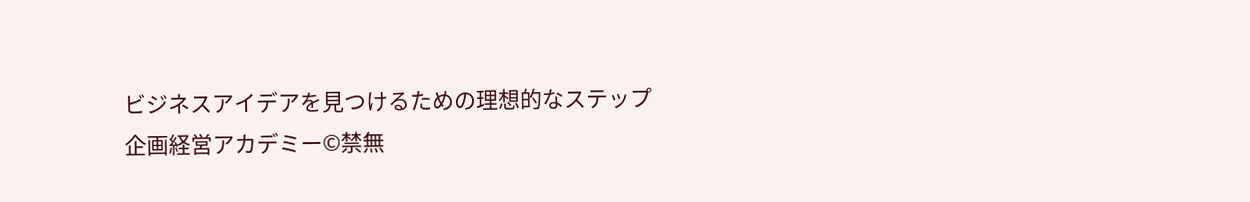ビジネスアイデアを見つけるための理想的なステップ
企画経営アカデミー©禁無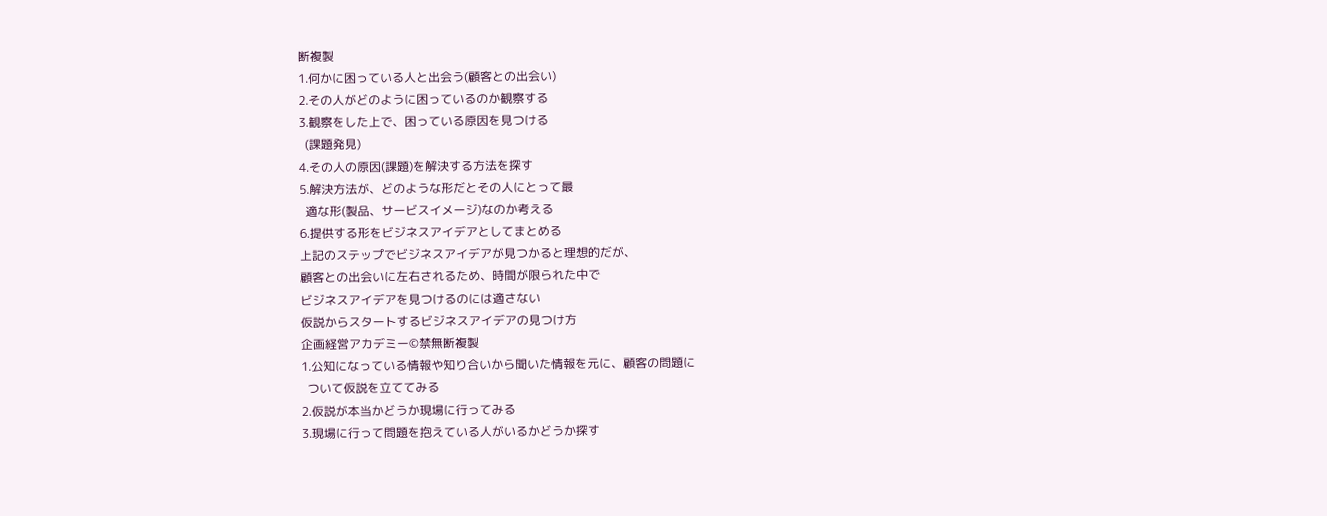断複製
1.何かに困っている人と出会う(顧客との出会い)
2.その人がどのように困っているのか観察する
3.観察をした上で、困っている原因を見つける
  (課題発見)
4.その人の原因(課題)を解決する方法を探す
5.解決方法が、どのような形だとその人にとって最
  適な形(製品、サービスイメージ)なのか考える
6.提供する形をビジネスアイデアとしてまとめる
上記のステップでビジネスアイデアが見つかると理想的だが、
顧客との出会いに左右されるため、時間が限られた中で
ビジネスアイデアを見つけるのには適さない
仮説からスタートするビジネスアイデアの見つけ方
企画経営アカデミー©禁無断複製
1.公知になっている情報や知り合いから聞いた情報を元に、顧客の問題に
  ついて仮説を立ててみる
2.仮説が本当かどうか現場に行ってみる
3.現場に行って問題を抱えている人がいるかどうか探す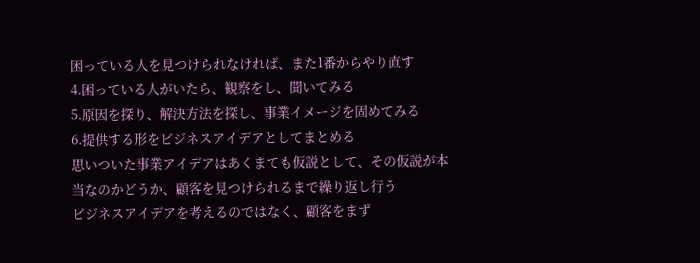困っている人を見つけられなければ、また1番からやり直す
4.困っている人がいたら、観察をし、聞いてみる
5.原因を探り、解決方法を探し、事業イメージを固めてみる
6.提供する形をビジネスアイデアとしてまとめる
思いついた事業アイデアはあくまても仮説として、その仮説が本
当なのかどうか、顧客を見つけられるまで繰り返し行う
ビジネスアイデアを考えるのではなく、顧客をまず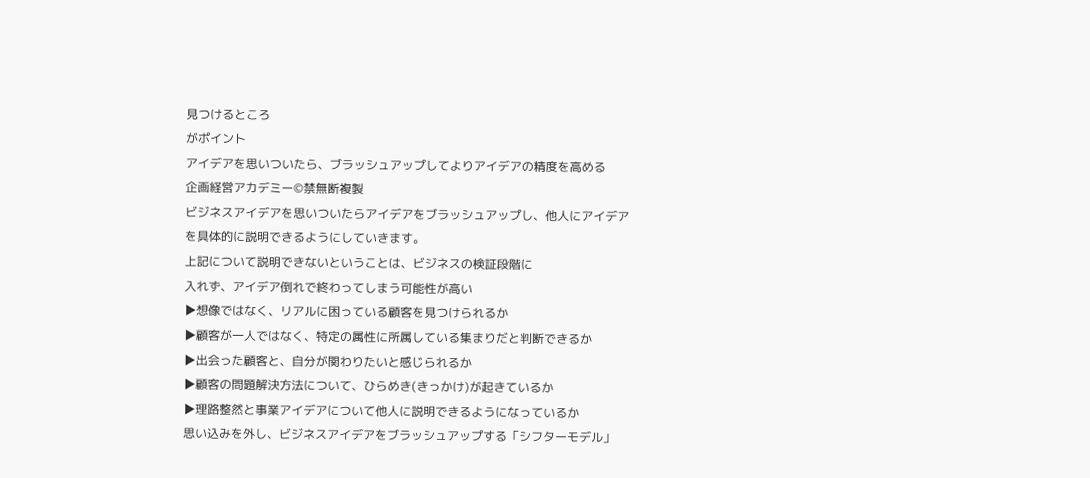見つけるところ
がポイント
アイデアを思いついたら、ブラッシュアップしてよりアイデアの精度を高める
企画経営アカデミー©禁無断複製
ビジネスアイデアを思いついたらアイデアをブラッシュアップし、他人にアイデア
を具体的に説明できるようにしていきます。
上記について説明できないということは、ビジネスの検証段階に
入れず、アイデア倒れで終わってしまう可能性が高い
▶想像ではなく、リアルに困っている顧客を見つけられるか
▶顧客が一人ではなく、特定の属性に所属している集まりだと判断できるか
▶出会った顧客と、自分が関わりたいと感じられるか
▶顧客の問題解決方法について、ひらめき(きっかけ)が起きているか
▶理路整然と事業アイデアについて他人に説明できるようになっているか
思い込みを外し、ビジネスアイデアをブラッシュアップする「シフターモデル」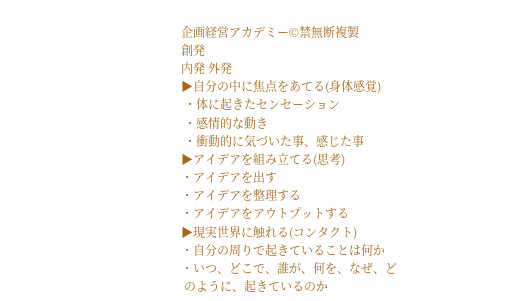企画経営アカデミー©禁無断複製
創発
内発 外発
▶自分の中に焦点をあてる(身体感覚)
 ・体に起きたセンセーション
 ・感情的な動き
 ・衝動的に気づいた事、感じた事
▶アイデアを組み立てる(思考)
・アイデアを出す
・アイデアを整理する
・アイデアをアウトプットする
▶現実世界に触れる(コンタクト)
・自分の周りで起きていることは何か
・いつ、どこで、誰が、何を、なぜ、ど
 のように、起きているのか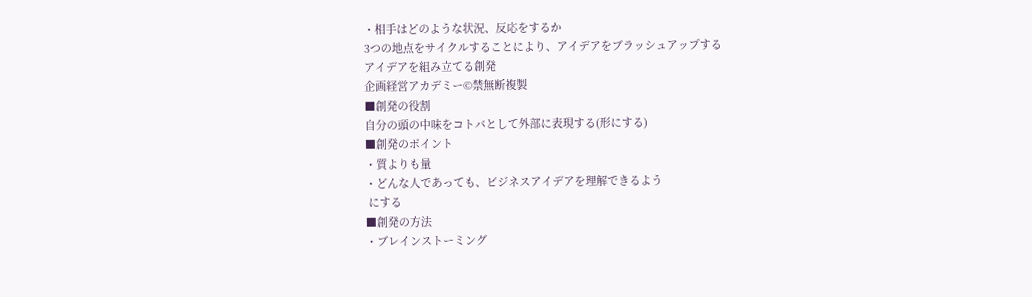・相手はどのような状況、反応をするか
3つの地点をサイクルすることにより、アイデアをブラッシュアップする
アイデアを組み立てる創発
企画経営アカデミー©禁無断複製
■創発の役割
自分の頭の中味をコトバとして外部に表現する(形にする)
■創発のポイント
・質よりも量
・どんな人であっても、ビジネスアイデアを理解できるよう
 にする
■創発の方法
・ブレインストーミング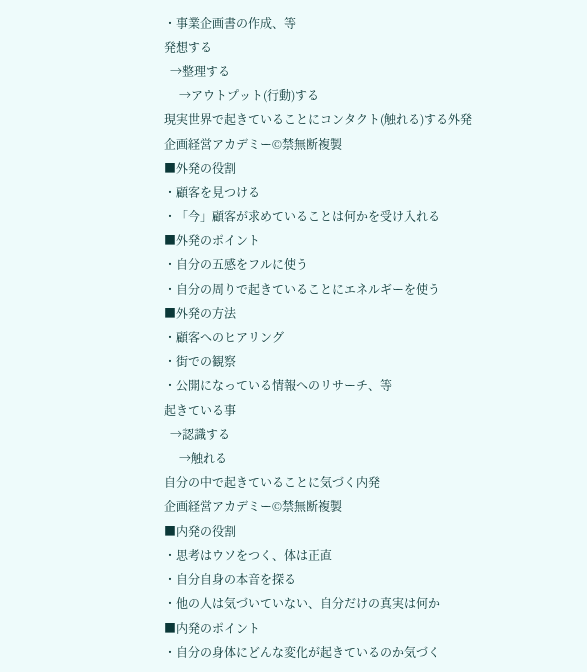・事業企画書の作成、等
発想する
  →整理する
     →アウトプット(行動)する
現実世界で起きていることにコンタクト(触れる)する外発
企画経営アカデミー©禁無断複製
■外発の役割
・顧客を見つける
・「今」顧客が求めていることは何かを受け入れる
■外発のポイント
・自分の五感をフルに使う
・自分の周りで起きていることにエネルギーを使う
■外発の方法
・顧客へのヒアリング
・街での観察
・公開になっている情報へのリサーチ、等
起きている事
  →認識する
     →触れる
自分の中で起きていることに気づく内発
企画経営アカデミー©禁無断複製
■内発の役割
・思考はウソをつく、体は正直
・自分自身の本音を探る
・他の人は気づいていない、自分だけの真実は何か
■内発のポイント
・自分の身体にどんな変化が起きているのか気づく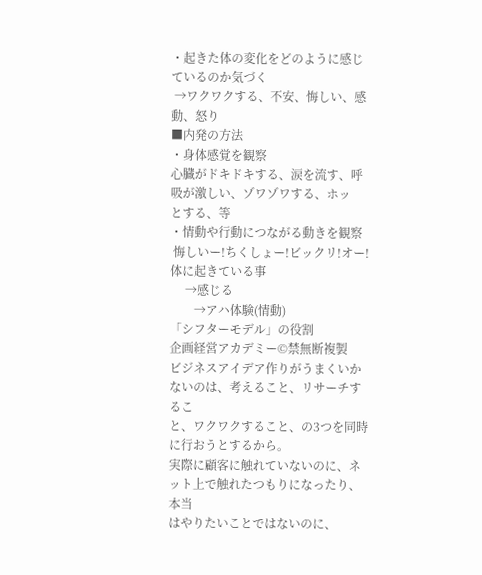・起きた体の変化をどのように感じているのか気づく
 →ワクワクする、不安、悔しい、感動、怒り
■内発の方法
・身体感覚を観察
心臓がドキドキする、涙を流す、呼吸が激しい、ゾワゾワする、ホッ
とする、等
・情動や行動につながる動きを観察
 悔しいー!ちくしょー!ビックリ!オー!
体に起きている事
     →感じる
        →アハ体験(情動)
「シフターモデル」の役割
企画経営アカデミー©禁無断複製
ビジネスアイデア作りがうまくいかないのは、考えること、リサーチするこ
と、ワクワクすること、の3つを同時に行おうとするから。
実際に顧客に触れていないのに、ネット上で触れたつもりになったり、本当
はやりたいことではないのに、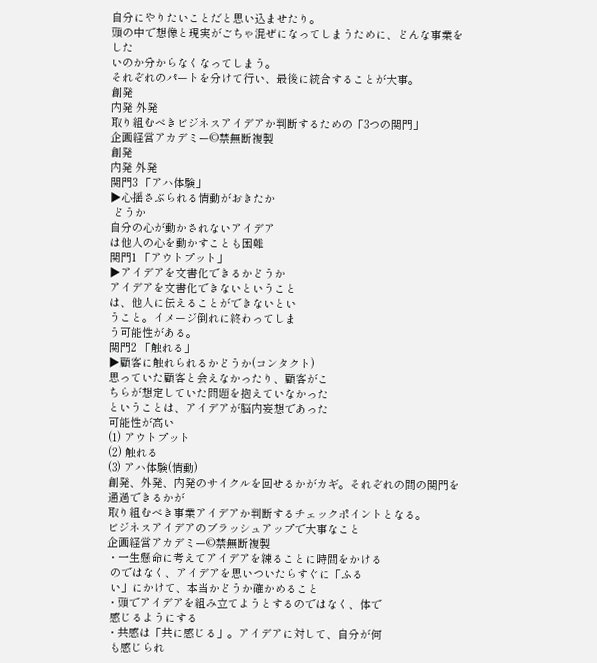自分にやりたいことだと思い込ませたり。
頭の中で想像と現実がごちゃ混ぜになってしまうために、どんな事業をした
いのか分からなくなってしまう。
それぞれのパートを分けて行い、最後に統合することが大事。
創発
内発 外発
取り組むべきビジネスアイデアか判断するための「3つの関門」
企画経営アカデミー©禁無断複製
創発
内発 外発
関門3 「アハ体験」
▶心揺さぶられる情動がおきたか
 どうか
自分の心が動かされないアイデア
は他人の心を動かすことも困難
関門1 「アウトプット」
▶アイデアを文書化できるかどうか
アイデアを文書化できないということ
は、他人に伝えることができないとい
うこと。イメージ倒れに終わってしま
う可能性がある。
関門2 「触れる」
▶顧客に触れられるかどうか(コンタクト)
思っていた顧客と会えなかったり、顧客がこ
ちらが想定していた問題を抱えていなかった
ということは、アイデアが脳内妄想であった
可能性が高い
(1) アウトプット
(2) 触れる
(3) アハ体験(情動)
創発、外発、内発のサイクルを回せるかがカギ。それぞれの間の関門を通過できるかが
取り組むべき事業アイデアか判断するチェックポイントとなる。
ビジネスアイデアのブラッシュアップで大事なこと
企画経営アカデミー©禁無断複製
・一生懸命に考えてアイデアを練ることに時間をかける
 のではなく、アイデアを思いついたらすぐに「ふる
 い」にかけて、本当かどうか確かめること
・頭でアイデアを組み立てようとするのではなく、体で
 感じるようにする
・共感は「共に感じる」。アイデアに対して、自分が何
 も感じられ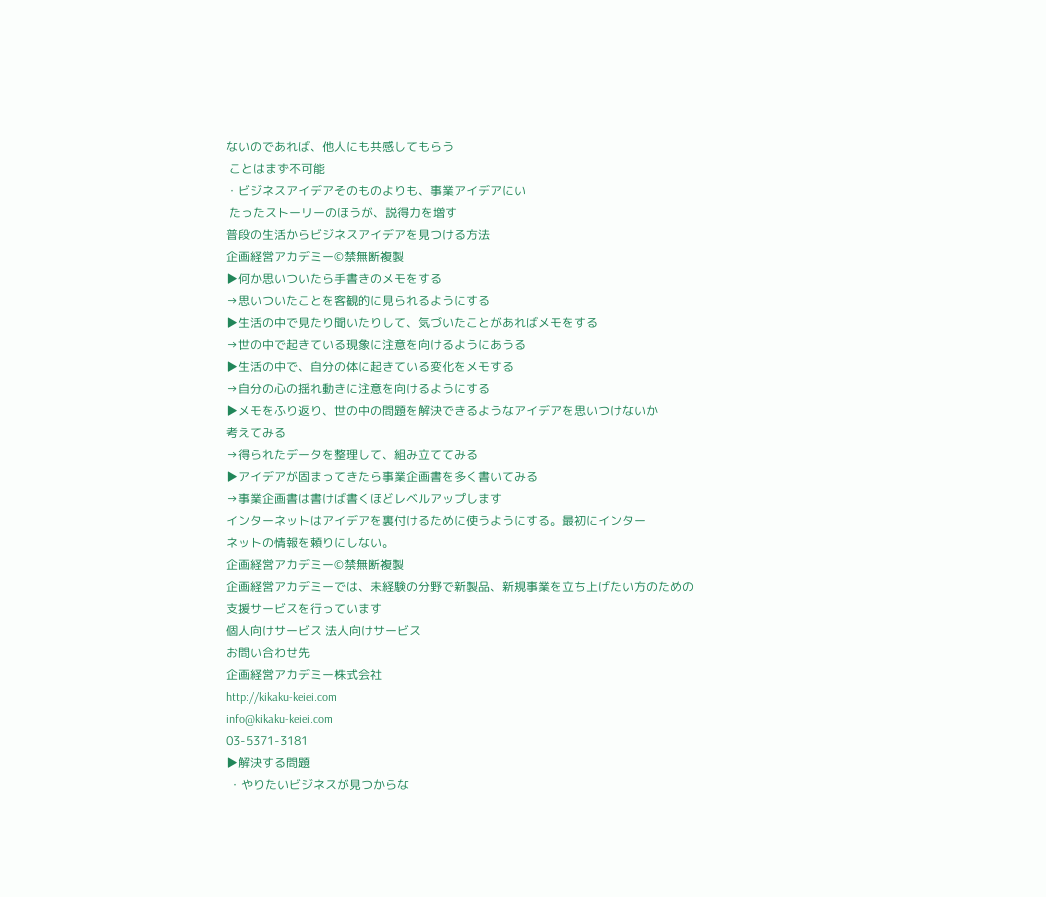ないのであれば、他人にも共感してもらう
 ことはまず不可能
・ビジネスアイデアそのものよりも、事業アイデアにい
 たったストーリーのほうが、説得力を増す
普段の生活からビジネスアイデアを見つける方法
企画経営アカデミー©禁無断複製
▶何か思いついたら手書きのメモをする
→思いついたことを客観的に見られるようにする
▶生活の中で見たり聞いたりして、気づいたことがあればメモをする
→世の中で起きている現象に注意を向けるようにあうる
▶生活の中で、自分の体に起きている変化をメモする
→自分の心の揺れ動きに注意を向けるようにする
▶メモをふり返り、世の中の問題を解決できるようなアイデアを思いつけないか
考えてみる
→得られたデータを整理して、組み立ててみる
▶アイデアが固まってきたら事業企画書を多く書いてみる
→事業企画書は書けば書くほどレベルアップします
インターネットはアイデアを裏付けるために使うようにする。最初にインター
ネットの情報を頼りにしない。
企画経営アカデミー©禁無断複製
企画経営アカデミーでは、未経験の分野で新製品、新規事業を立ち上げたい方のための
支援サービスを行っています
個人向けサービス 法人向けサービス
お問い合わせ先
企画経営アカデミー株式会社
http://kikaku-keiei.com
info@kikaku-keiei.com
03-5371-3181
▶解決する問題
 ・やりたいビジネスが見つからな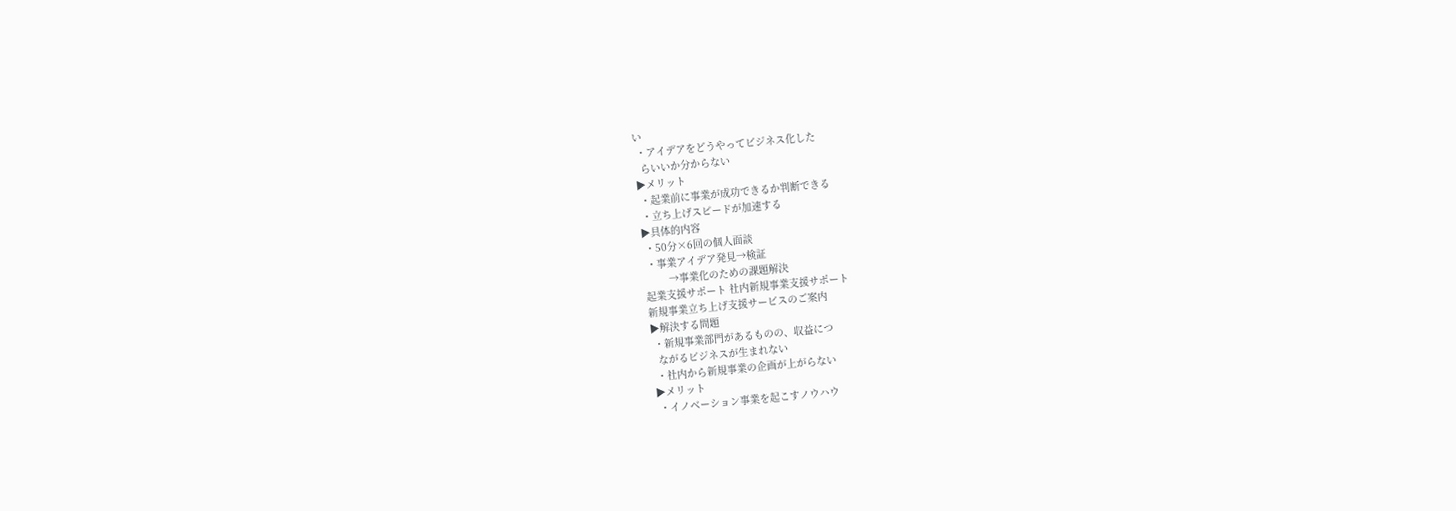い
 ・アイデアをどうやってビジネス化した
  らいいか分からない
▶メリット
 ・起業前に事業が成功できるか判断できる
 ・立ち上げスピードが加速する
▶具体的内容
 ・50分×6回の個人面談
 ・事業アイデア発見→検証
        →事業化のための課題解決
起業支援サポート 社内新規事業支援サポート
新規事業立ち上げ支援サービスのご案内
▶解決する問題
 ・新規事業部門があるものの、収益につ
  ながるビジネスが生まれない
 ・社内から新規事業の企画が上がらない
▶メリット
 ・イノベーション事業を起こすノウハウ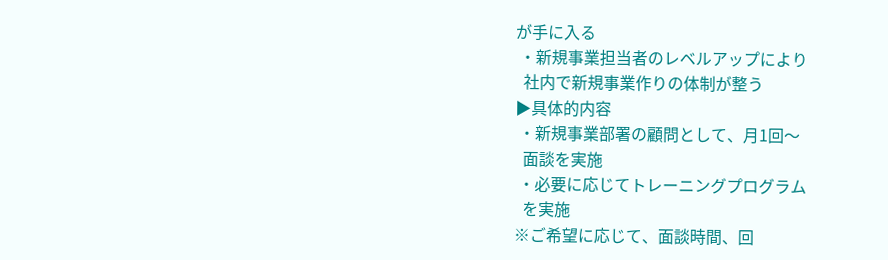が手に入る
 ・新規事業担当者のレベルアップにより
  社内で新規事業作りの体制が整う
▶具体的内容
 ・新規事業部署の顧問として、月1回〜
  面談を実施
 ・必要に応じてトレーニングプログラム
  を実施
※ご希望に応じて、面談時間、回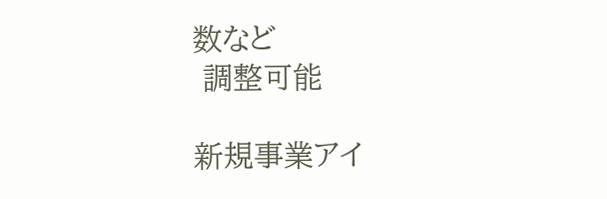数など
 調整可能

新規事業アイ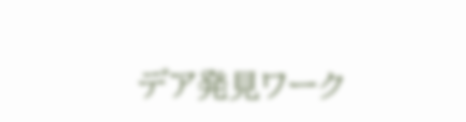デア発見ワーク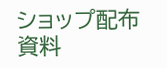ショップ配布資料